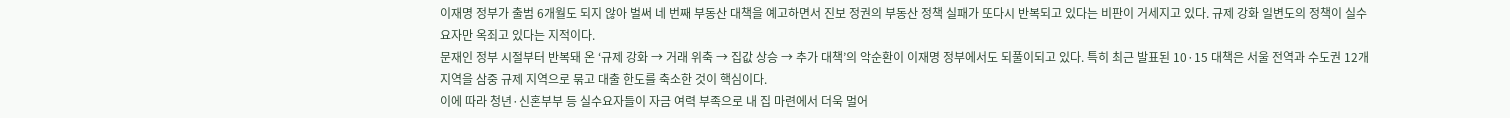이재명 정부가 출범 6개월도 되지 않아 벌써 네 번째 부동산 대책을 예고하면서 진보 정권의 부동산 정책 실패가 또다시 반복되고 있다는 비판이 거세지고 있다. 규제 강화 일변도의 정책이 실수요자만 옥죄고 있다는 지적이다.
문재인 정부 시절부터 반복돼 온 ‘규제 강화 → 거래 위축 → 집값 상승 → 추가 대책’의 악순환이 이재명 정부에서도 되풀이되고 있다. 특히 최근 발표된 10·15 대책은 서울 전역과 수도권 12개 지역을 삼중 규제 지역으로 묶고 대출 한도를 축소한 것이 핵심이다.
이에 따라 청년·신혼부부 등 실수요자들이 자금 여력 부족으로 내 집 마련에서 더욱 멀어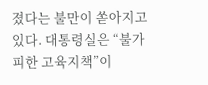졌다는 불만이 쏟아지고 있다. 대통령실은 “불가피한 고육지책”이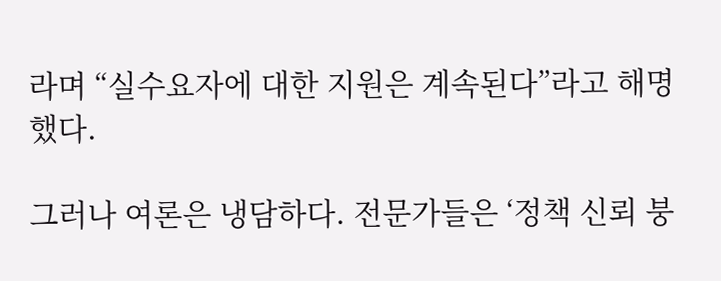라며 “실수요자에 대한 지원은 계속된다”라고 해명했다.

그러나 여론은 냉담하다. 전문가들은 ‘정책 신뢰 붕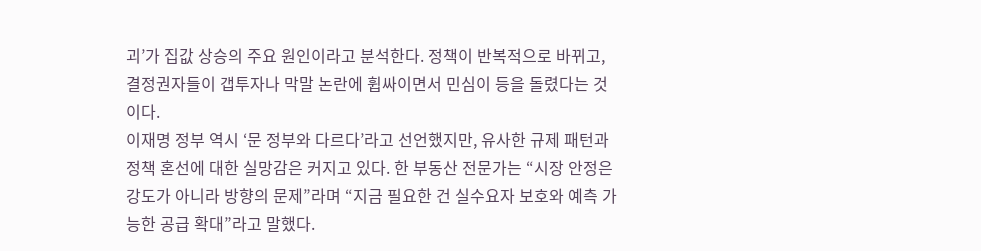괴’가 집값 상승의 주요 원인이라고 분석한다. 정책이 반복적으로 바뀌고, 결정권자들이 갭투자나 막말 논란에 휩싸이면서 민심이 등을 돌렸다는 것이다.
이재명 정부 역시 ‘문 정부와 다르다’라고 선언했지만, 유사한 규제 패턴과 정책 혼선에 대한 실망감은 커지고 있다. 한 부동산 전문가는 “시장 안정은 강도가 아니라 방향의 문제”라며 “지금 필요한 건 실수요자 보호와 예측 가능한 공급 확대”라고 말했다.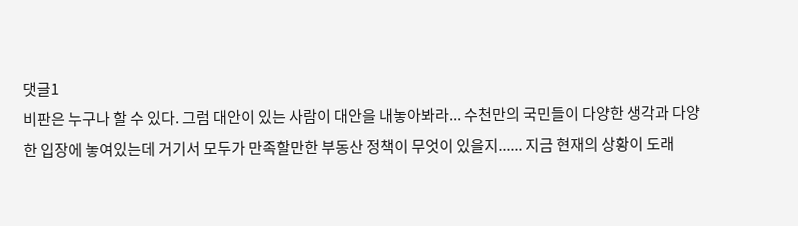댓글1
비판은 누구나 할 수 있다. 그럼 대안이 있는 사람이 대안을 내놓아봐라... 수천만의 국민들이 다양한 생각과 다양한 입장에 놓여있는데 거기서 모두가 만족할만한 부동산 정책이 무엇이 있을지...... 지금 현재의 상황이 도래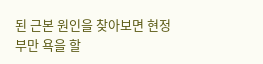된 근본 원인을 찾아보면 현정부만 욕을 할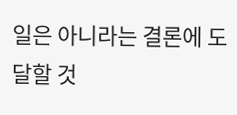일은 아니라는 결론에 도달할 것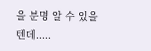을 분명 알 수 있을텐데.....